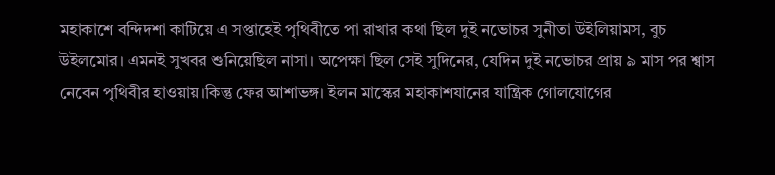মহাকাশে বন্দিদশা কাটিয়ে এ সপ্তাহেই পৃথিবীতে পা রাখার কথা ছিল দুই নভোচর সুনীতা উইলিয়ামস, বুচ উইলমোর। এমনই সুখবর শুনিয়েছিল নাসা। অপেক্ষা ছিল সেই সুদিনের, যেদিন দুই নভোচর প্রায় ৯ মাস পর শ্বাস নেবেন পৃথিবীর হাওয়ায়।কিন্তু ফের আশাভঙ্গ। ইলন মাস্কের মহাকাশযানের যান্ত্রিক গোলযোগের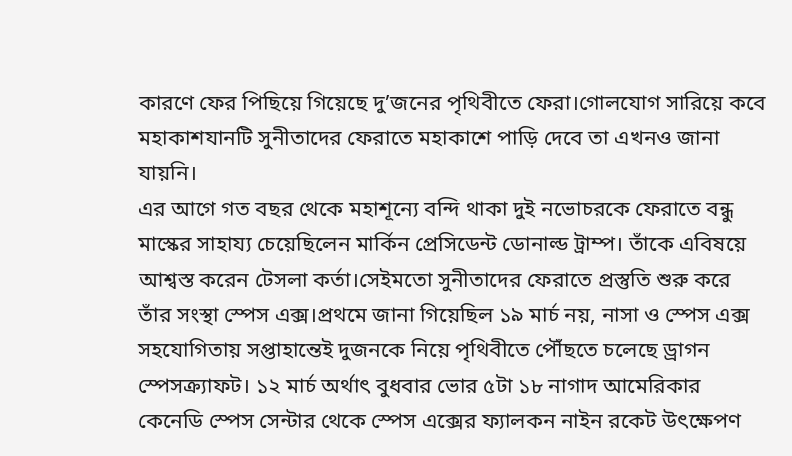কারণে ফের পিছিয়ে গিয়েছে দু’জনের পৃথিবীতে ফেরা।গোলযোগ সারিয়ে কবে মহাকাশযানটি সুনীতাদের ফেরাতে মহাকাশে পাড়ি দেবে তা এখনও জানা যায়নি।
এর আগে গত বছর থেকে মহাশূন্যে বন্দি থাকা দুই নভোচরকে ফেরাতে বন্ধু মাস্কের সাহায্য চেয়েছিলেন মার্কিন প্রেসিডেন্ট ডোনাল্ড ট্রাম্প। তাঁকে এবিষয়ে আশ্বস্ত করেন টেসলা কর্তা।সেইমতো সুনীতাদের ফেরাতে প্রস্তুতি শুরু করে তাঁর সংস্থা স্পেস এক্স।প্রথমে জানা গিয়েছিল ১৯ মার্চ নয়, নাসা ও স্পেস এক্স সহযোগিতায় সপ্তাহান্তেই দুজনকে নিয়ে পৃথিবীতে পৌঁছতে চলেছে ড্রাগন স্পেসক্র্যাফট। ১২ মার্চ অর্থাৎ বুধবার ভোর ৫টা ১৮ নাগাদ আমেরিকার কেনেডি স্পেস সেন্টার থেকে স্পেস এক্সের ফ্যালকন নাইন রকেট উৎক্ষেপণ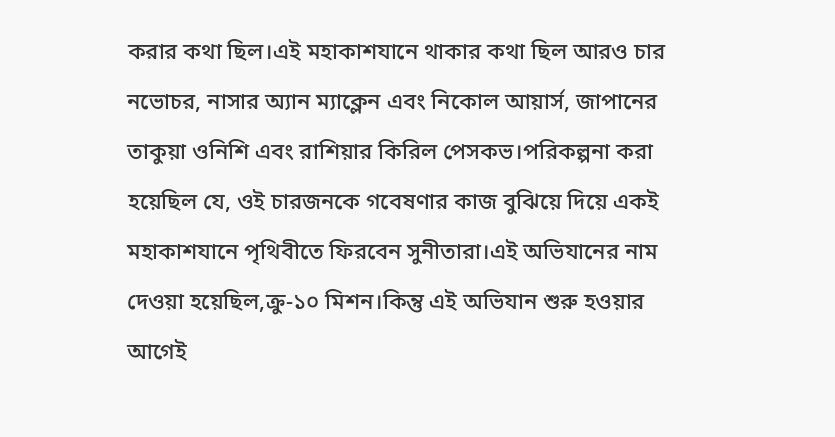করার কথা ছিল।এই মহাকাশযানে থাকার কথা ছিল আরও চার নভোচর, নাসার অ্যান ম্যাক্লেন এবং নিকোল আয়ার্স, জাপানের তাকুয়া ওনিশি এবং রাশিয়ার কিরিল পেসকভ।পরিকল্পনা করা হয়েছিল যে, ওই চারজনকে গবেষণার কাজ বুঝিয়ে দিয়ে একই মহাকাশযানে পৃথিবীতে ফিরবেন সুনীতারা।এই অভিযানের নাম দেওয়া হয়েছিল,ক্রু-১০ মিশন।কিন্তু এই অভিযান শুরু হওয়ার আগেই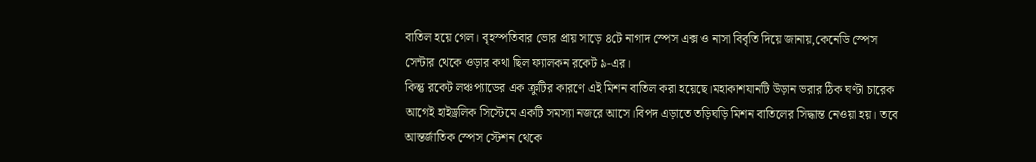বাতিল হয়ে গেল। বৃহস্পতিবার ভোর প্রায় সাড়ে ৪টে নাগাদ স্পেস এক্স ও নাসা বিবৃতি দিয়ে জানায়,কেনেডি স্পেস সেন্টার থেকে ওড়ার কথা ছিল ফ্যালকন রকেট ৯-এর।
কিন্তু রকেট লঞ্চপ্যাডের এক ক্রুটির কারণে এই মিশন বাতিল করা হয়েছে।মহাকাশযানটি উড়ান ভরার ঠিক ঘণ্টা চারেক আগেই হাইড্রলিক সিস্টেমে একটি সমস্যা নজরে আসে।বিপদ এড়াতে তড়িঘড়ি মিশন বাতিলের সিদ্ধান্ত নেওয়া হয়। তবে আন্তর্জাতিক স্পেস স্টেশন থেকে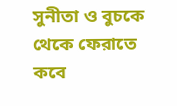সুনীতা ও বুচকে থেকে ফেরাতে কবে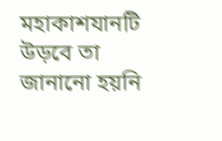মহাকাশযানটি উড়বে তা জানানো হয়নি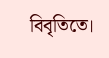বিবৃতিতে।